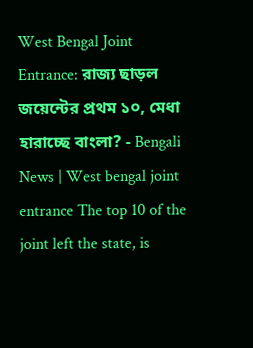West Bengal Joint Entrance: রাজ্য ছাড়ল জয়েন্টের প্রথম ১০, মেধা হারাচ্ছে বাংলা? - Bengali News | West bengal joint entrance The top 10 of the joint left the state, is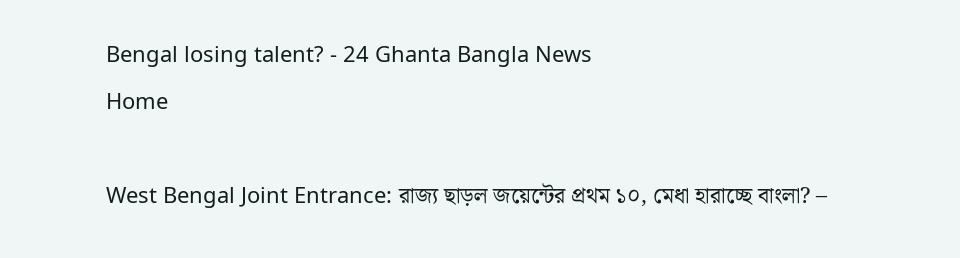Bengal losing talent? - 24 Ghanta Bangla News
Home

West Bengal Joint Entrance: রাজ্য ছাড়ল জয়েন্টের প্রথম ১০, মেধা হারাচ্ছে বাংলা? –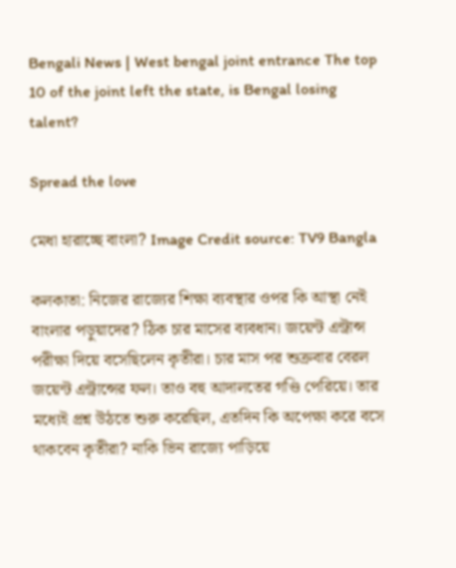Bengali News | West bengal joint entrance The top 10 of the joint left the state, is Bengal losing talent?

Spread the love

মেধা হারাচ্ছে বাংলা? Image Credit source: TV9 Bangla

কলকাতা: নিজের রাজ্যের শিক্ষা ব্যবস্থার ওপর কি আস্থা নেই বাংলার পড়ুয়াদের? ঠিক চার মাসের ব্যবধান। জয়েন্ট এন্ট্রান্স পরীক্ষা দিয়ে বসেছিলেন কৃতীরা। চার মাস পর শুক্রবার বেরল জয়েন্ট এন্ট্রান্সের ফল। তাও বহু আদালতের গণ্ডি পেরিয়ে। তার মধ্যেই প্রশ্ন উঠতে শুরু করেছিল, এতদিন কি অপেক্ষা করে বসে থাকবেন কৃতীরা? নাকি ভিন রাজ্যে পাড়িয়ে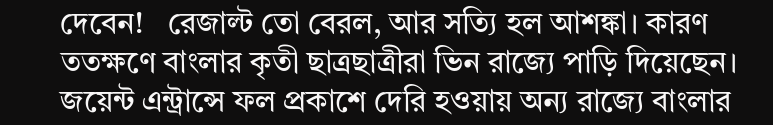দেবেন!   রেজাল্ট তো বেরল, আর সত্যি হল আশঙ্কা। কারণ ততক্ষণে বাংলার কৃতী ছাত্রছাত্রীরা ভিন রাজ্যে পাড়ি দিয়েছেন। জয়েন্ট এন্ট্রান্সে ফল প্রকাশে দেরি হওয়ায় অন্য রাজ্যে বাংলার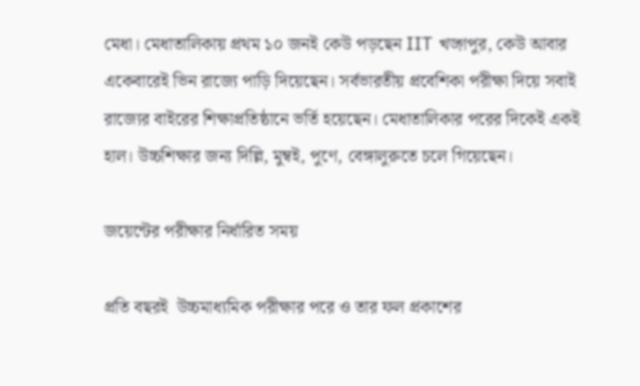মেধা। মেধাতালিকায় প্রথম ১০ জনই কেউ পড়ছেন IIT খড়্গপুর, কেউ আবার একেবারেই ভিন রাজ্যে পাড়ি দিয়েছেন। সর্বভারতীয় প্রবেশিকা পরীক্ষা দিয়ে সবাই রাজ্যের বাইরের শিক্ষাপ্রতিষ্ঠানে ভর্তি হয়েছেন। মেধাতালিকার পরের দিকেই একই হাল। উচ্চশিক্ষার জন্য দিল্লি, মুম্বই, পুণে, বেঙ্গালুরুতে চলে গিয়েছেন।

জয়েন্টের পরীক্ষার নির্ধারিত সময়

প্রতি বছরই  উচ্চমাধ্যমিক পরীক্ষার পরে ও তার ফল প্রকাশের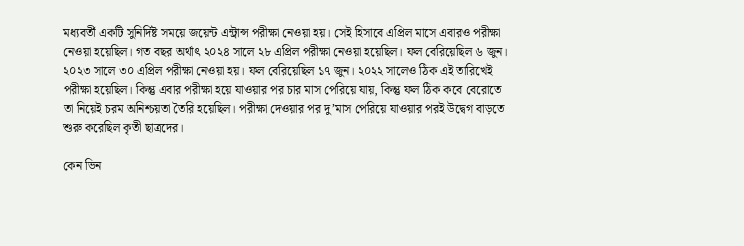মধ্যবর্তী একটি সুনির্দিষ্ট সময়ে জয়েন্ট এন্ট্রান্স পরীক্ষা নেওয়া হয়। সেই হিসাবে এপ্রিল মাসে এবারও পরীক্ষা নেওয়া হয়েছিল। গত বছর অর্থাৎ ২০২৪ সালে ২৮ এপ্রিল পরীক্ষা নেওয়া হয়েছিল। ফল বেরিয়েছিল ৬ জুন। ২০২৩ সালে ৩০ এপ্রিল পরীক্ষা নেওয়া হয়। ফল বেরিয়েছিল ১৭ জুন। ২০২২ সালেও ঠিক এই তারিখেই পরীক্ষা হয়েছিল। কিন্তু এবার পরীক্ষা হয়ে যাওয়ার পর চার মাস পেরিয়ে যায়, কিন্তু ফল ঠিক কবে বেরোতে তা নিয়েই চরম অনিশ্চয়তা তৈরি হয়েছিল। পরীক্ষা দেওয়ার পর দু’মাস পেরিয়ে যাওয়ার পরই উদ্বেগ বাড়তে শুরু করেছিল কৃতী ছাত্রদের।

কেন ভিন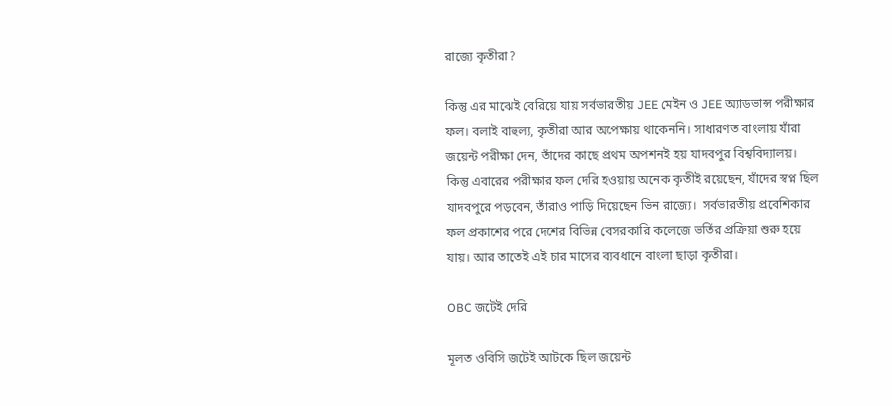রাজ্যে কৃতীরা?

কিন্তু এর মাঝেই বেরিয়ে যায় সর্বভারতীয় JEE মেইন ও JEE অ্যাডভান্স পরীক্ষার ফল। বলাই বাহুল্য, কৃতীরা আর অপেক্ষায় থাকেননি। সাধারণত বাংলায় যাঁরা জয়েন্ট পরীক্ষা দেন, তাঁদের কাছে প্রথম অপশনই হয় যাদবপুর বিশ্ববিদ্যালয়। কিন্তু এবারের পরীক্ষার ফল দেরি হওয়ায় অনেক কৃতীই রয়েছেন, যাঁদের স্বপ্ন ছিল যাদবপুরে পড়বেন, তাঁরাও পাড়ি দিয়েছেন ভিন রাজ্যে।  সর্বভারতীয় প্রবেশিকার ফল প্রকাশের পরে দেশের বিভিন্ন বেসরকারি কলেজে ভর্তির প্রক্রিয়া শুরু হয়ে যায়। আর তাতেই এই চার মাসের ব্যবধানে বাংলা ছাড়া কৃতীরা।

OBC জটেই দেরি

মূলত ওবিসি জটেই আটকে ছিল জয়েন্ট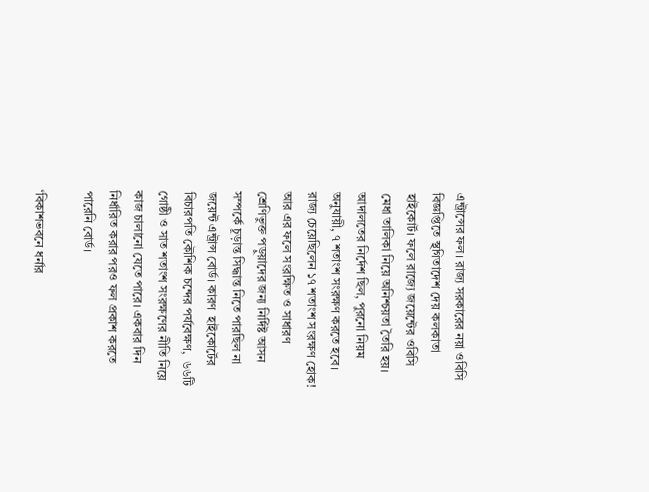এন্ট্রান্সের ফল। রাজ্য সরকারের নয়া ওবিসি বিজ্ঞপ্তিতে স্থগিতাদেশ দেয় কলকাতা হাইকোর্ট। ফলে রাজ্যে জয়েন্টের ওবিসি মেধা তালিকা নিয়ে অনিশ্চয়তা তৈরি হয়। আদালতের নির্দেশ ছিল, পুরনো নিয়ম অনুযায়ী, ৭ শতাংশ সংরক্ষণ করতে হবে। রাজ্য চেয়েছিলেন ১৭ শতাংশ সংরক্ষণ হোক! আর এর ফলে সংরক্ষিত ও সাধারণ শ্রেণিভুক্ত পড়ুয়াদের জন্য নির্দিষ্ট আসন সম্পর্কে চূড়ান্ত সিদ্ধান্ত নিতে পারছিল না জয়েন্ট এন্ট্রান্স বোর্ড। কারণ  হাইকোর্টের বিচারপতি কৌশিক চন্দের পর্যবেক্ষণ,  ৬৬টি গোষ্ঠী ও সাত শতাংশ সংরক্ষণের নীতি নিয়ে কাজ চালানো যেতে পারে। একবার দিন নির্ধারিত করার পরও ফল প্রকাশ করতে পারেনি বোর্ড।

‘বিকাশভবনে ধর্নার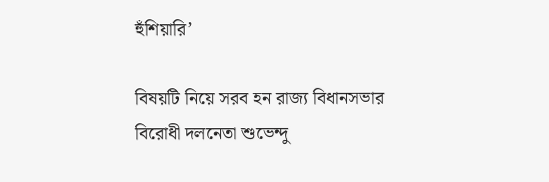হুঁশিয়ারি’

বিষয়টি নিয়ে সরব হন রাজ্য বিধানসভার বিরোধী দলনেতা শুভেন্দু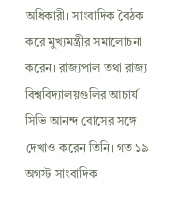অধিকারী। সাংবাদিক বৈঠক করে মুখ্যমন্ত্রীর সমালোচনা করেন। রাজ্যপাল তথা রাজ্য বিশ্ববিদ্যালয়গুলির আচার্য সিভি আনন্দ বোসের সঙ্গে দেখাও করেন তিনি। গত ১৯ অগস্ট সাংবাদিক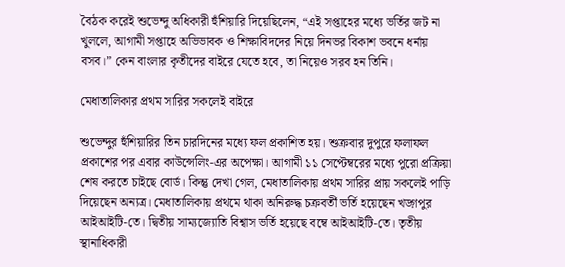বৈঠক করেই শুভেন্দু অধিকারী হুঁশিয়ারি দিয়েছিলেন, “এই সপ্তাহের মধ্যে ভর্তির জট না খুললে, আগামী সপ্তাহে অভিভাবক ও শিক্ষাবিদদের নিয়ে দিনভর বিকাশ ভবনে ধর্নায় বসব।” কেন বাংলার কৃতীদের বাইরে যেতে হবে, তা নিয়েও সরব হন তিনি।

মেধাতালিকার প্রথম সারির সকলেই বাইরে

শুভেন্দুর হুঁশিয়ারির তিন চারদিনের মধ্যে ফল প্রকাশিত হয়। শুক্রবার দুপুরে ফলাফল প্রকাশের পর এবার কাউন্সেলিং-এর অপেক্ষা। আগামী ১১ সেপ্টেম্বরের মধ্যে পুরো প্রক্রিয়া শেষ করতে চাইছে বোর্ড। কিন্তু দেখা গেল, মেধাতালিকায় প্রথম সারির প্রায় সকলেই পাড়ি দিয়েছেন অন্যত্র। মেধাতালিকায় প্রথমে থাকা অনিরুদ্ধ চক্রবর্তী ভর্তি হয়েছেন খড়্গপুর আইআইটি-তে। দ্বিতীয় সাম‍্যজ‍্যোতি বিশ্বাস ভর্তি হয়েছে বম্বে আইআইটি-তে। তৃতীয় স্থানাধিকারী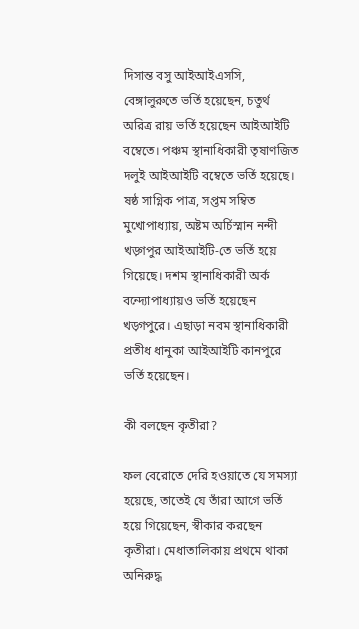দিসান্ত বসু আইআইএসসি, বেঙ্গালুরুতে ভর্তি হয়েছেন, চতুর্থ অরিত্র রায় ভর্তি হয়েছেন আইআইটি বম্বেতে। পঞ্চম স্থানাধিকারী তৃষাণজিত দলুই আইআইটি বম্বেতে ভর্তি হয়েছে। ষষ্ঠ সাগ্নিক পাত্র, সপ্তম সম্বিত মুখোপাধ‍্যায়, অষ্টম অর্চিস্মান নন্দী খড়্গপুর আইআইটি-তে ভর্তি হয়ে গিয়েছে। দশম স্থানাধিকারী অর্ক বন্দ্যোপাধ্যায়ও ভর্তি হয়েছেন খড়্গপুরে। এছাড়া নবম স্থানাধিকারী প্রতীধ ধানুকা আইআইটি কানপুরে ভর্তি হয়েছেন।

কী বলছেন কৃতীরা?

ফল বেরোতে দেরি হওয়াতে যে সমস্যা হয়েছে, তাতেই যে তাঁরা আগে ভর্তি হয়ে গিয়েছেন, স্বীকার করছেন কৃতীরা। মেধাতালিকায় প্রথমে থাকা অনিরুদ্ধ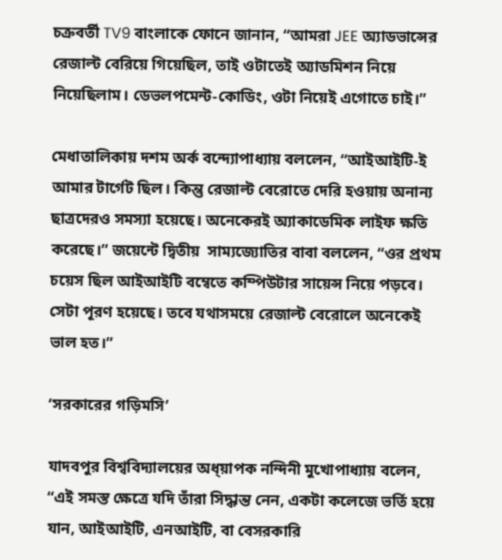চক্রবর্তী TV9 বাংলাকে ফোনে জানান, “আমরা JEE অ্যাডভান্সের রেজাল্ট বেরিয়ে গিয়েছিল, তাই ওটাতেই অ্যাডমিশন নিয়ে নিয়েছিলাম। ডেভলপমেন্ট-কোডিং, ওটা নিয়েই এগোতে চাই।”

মেধাতালিকায় দশম অর্ক বন্দ্যোপাধ্যায় বললেন, “আইআইটি-ই আমার টার্গেট ছিল। কিন্তু রেজাল্ট বেরোতে দেরি হওয়ায় অনান্য ছাত্রদেরও সমস্যা হয়েছে। অনেকেরই অ্যাকাডেমিক লাইফ ক্ষতি করেছে।” জয়েন্টে দ্বিতীয়  সাম্যজ্যোতির বাবা বললেন, “ওর প্রথম চয়েস ছিল আইআইটি বম্বেতে কম্পিউটার সায়েন্স নিয়ে পড়বে। সেটা পূরণ হয়েছে। তবে যথাসময়ে রেজাল্ট বেরোলে অনেকেই ভাল হত।”

‘সরকারের গড়িমসি’

যাদবপুর বিশ্ববিদ্যালয়ের অধ্য়াপক নন্দিনী মুখোপাধ্যায় বলেন, “এই সমস্ত ক্ষেত্রে যদি তাঁরা সিদ্ধান্ত নেন, একটা কলেজে ভর্তি হয়ে যান, আইআইটি, এনআইটি, বা বেসরকারি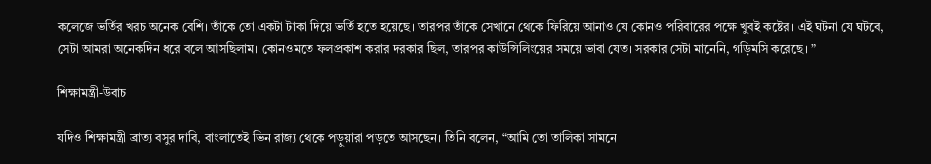কলেজে ভর্তির খরচ অনেক বেশি। তাঁকে তো একটা টাকা দিয়ে ভর্তি হতে হয়েছে। তারপর তাঁকে সেখানে থেকে ফিরিয়ে আনাও যে কোনও পরিবারের পক্ষে খুবই কষ্টের। এই ঘটনা যে ঘটবে, সেটা আমরা অনেকদিন ধরে বলে আসছিলাম। কোনওমতে ফলপ্রকাশ করার দরকার ছিল, তারপর কাউন্সিলিংয়ের সময়ে ভাবা যেত। সরকার সেটা মানেনি, গড়িমসি করেছে। ”

শিক্ষামন্ত্রী-উবাচ

যদিও শিক্ষামন্ত্রী ব্রাত্য বসুর দাবি, বাংলাতেই ভিন রাজ্য থেকে পড়ুয়ারা পড়তে আসছেন। তিনি বলেন, “আমি তো তালিকা সামনে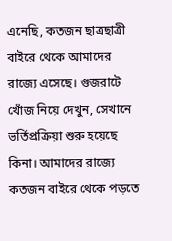এনেছি, কতজন ছাত্রছাত্রী বাইরে থেকে আমাদের রাজ্যে এসেছে। গুজরাটে খোঁজ নিয়ে দেখুন, সেখানে ভর্তিপ্রক্রিয়া শুরু হয়েছে কিনা। আমাদের রাজ্যে কতজন বাইরে থেকে পড়তে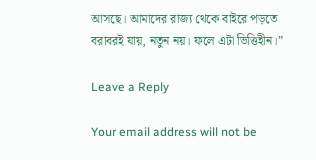আসছে। আমাদের রাজ্য থেকে বাইরে পড়তে বরাবরই যায়, নতুন নয়। ফলে এটা ভিত্তিহীন।”

Leave a Reply

Your email address will not be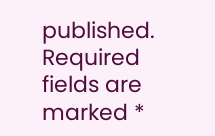published. Required fields are marked *